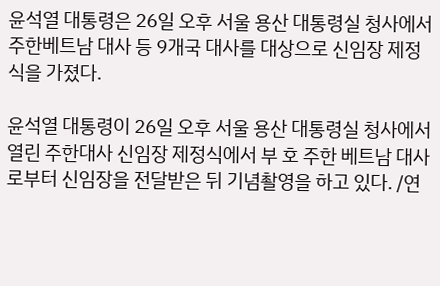윤석열 대통령은 26일 오후 서울 용산 대통령실 청사에서 주한베트남 대사 등 9개국 대사를 대상으로 신임장 제정식을 가졌다.

윤석열 대통령이 26일 오후 서울 용산 대통령실 청사에서 열린 주한대사 신임장 제정식에서 부 호 주한 베트남 대사로부터 신임장을 전달받은 뒤 기념촬영을 하고 있다. /연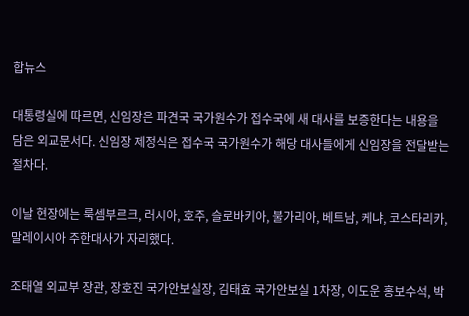합뉴스

대통령실에 따르면, 신임장은 파견국 국가원수가 접수국에 새 대사를 보증한다는 내용을 담은 외교문서다. 신임장 제정식은 접수국 국가원수가 해당 대사들에게 신임장을 전달받는 절차다.

이날 현장에는 룩셈부르크, 러시아, 호주, 슬로바키아, 불가리아, 베트남, 케냐, 코스타리카, 말레이시아 주한대사가 자리했다.

조태열 외교부 장관, 장호진 국가안보실장, 김태효 국가안보실 1차장, 이도운 홍보수석, 박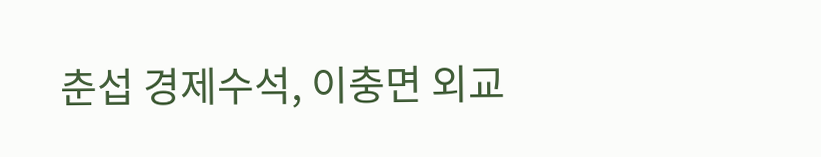춘섭 경제수석, 이충면 외교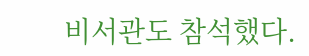비서관도 참석했다.